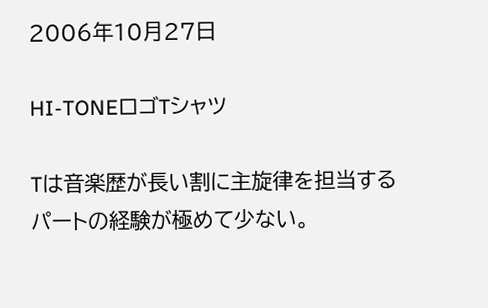2006年10月27日

HI-TONEロゴTシャツ

Tは音楽歴が長い割に主旋律を担当するパートの経験が極めて少ない。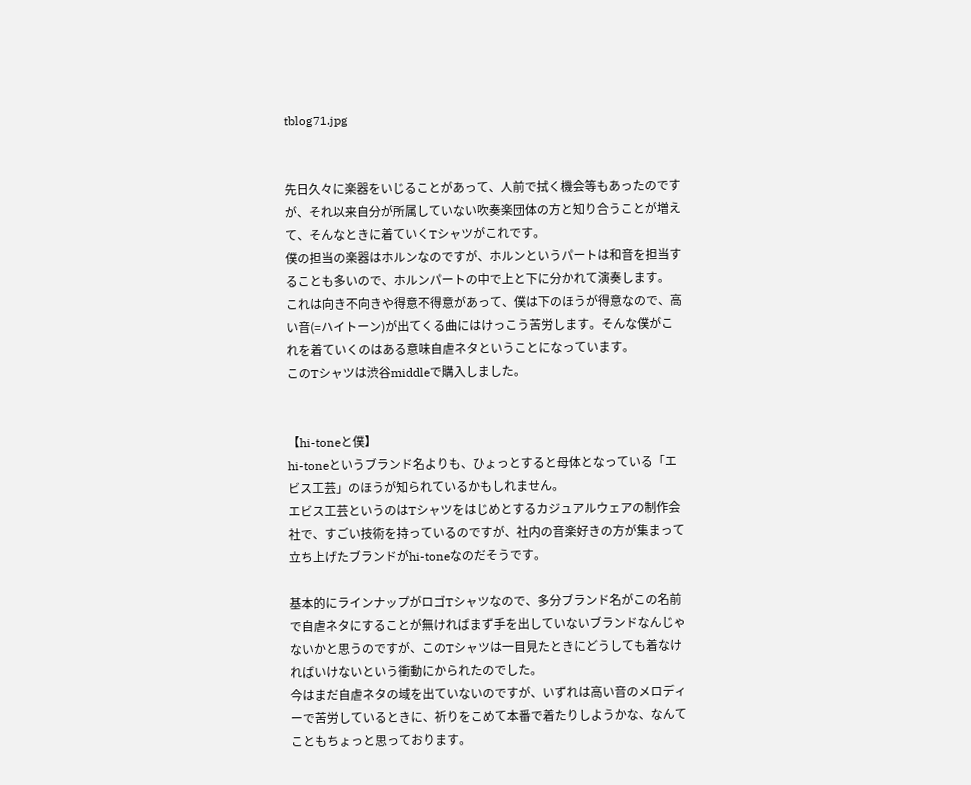tblog71.jpg


先日久々に楽器をいじることがあって、人前で拭く機会等もあったのですが、それ以来自分が所属していない吹奏楽団体の方と知り合うことが増えて、そんなときに着ていくTシャツがこれです。
僕の担当の楽器はホルンなのですが、ホルンというパートは和音を担当することも多いので、ホルンパートの中で上と下に分かれて演奏します。
これは向き不向きや得意不得意があって、僕は下のほうが得意なので、高い音(=ハイトーン)が出てくる曲にはけっこう苦労します。そんな僕がこれを着ていくのはある意味自虐ネタということになっています。
このTシャツは渋谷middleで購入しました。


【hi-toneと僕】
hi-toneというブランド名よりも、ひょっとすると母体となっている「エビス工芸」のほうが知られているかもしれません。
エビス工芸というのはTシャツをはじめとするカジュアルウェアの制作会社で、すごい技術を持っているのですが、社内の音楽好きの方が集まって立ち上げたブランドがhi-toneなのだそうです。

基本的にラインナップがロゴTシャツなので、多分ブランド名がこの名前で自虐ネタにすることが無ければまず手を出していないブランドなんじゃないかと思うのですが、このTシャツは一目見たときにどうしても着なければいけないという衝動にかられたのでした。
今はまだ自虐ネタの域を出ていないのですが、いずれは高い音のメロディーで苦労しているときに、祈りをこめて本番で着たりしようかな、なんてこともちょっと思っております。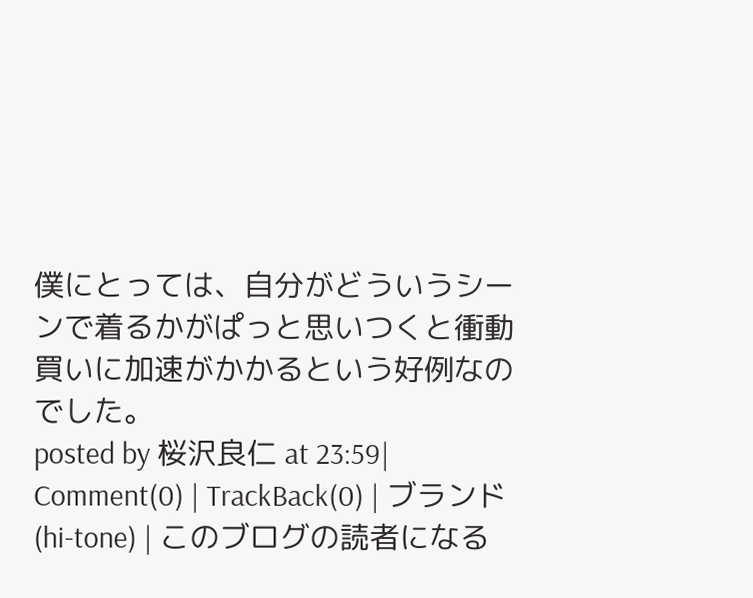僕にとっては、自分がどういうシーンで着るかがぱっと思いつくと衝動買いに加速がかかるという好例なのでした。
posted by 桜沢良仁 at 23:59| Comment(0) | TrackBack(0) | ブランド(hi-tone) | このブログの読者になる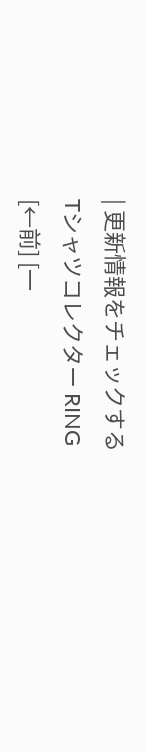| 更新情報をチェックする
Tシャツコレクター RING
[←前] [一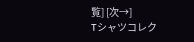覧] [次→]
Tシャツコレク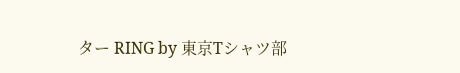ター RING by 東京Tシャツ部